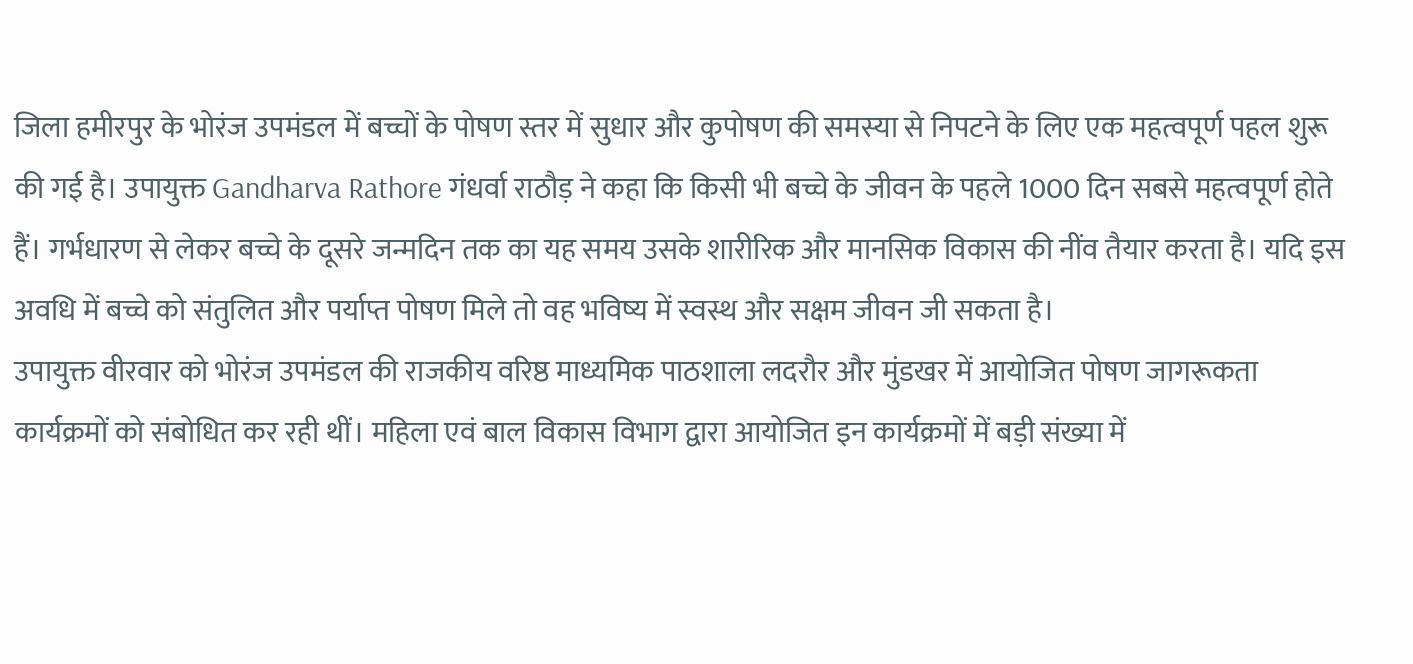जिला हमीरपुर के भोरंज उपमंडल में बच्चों के पोषण स्तर में सुधार और कुपोषण की समस्या से निपटने के लिए एक महत्वपूर्ण पहल शुरू की गई है। उपायुक्त Gandharva Rathore गंधर्वा राठौड़ ने कहा कि किसी भी बच्चे के जीवन के पहले 1000 दिन सबसे महत्वपूर्ण होते हैं। गर्भधारण से लेकर बच्चे के दूसरे जन्मदिन तक का यह समय उसके शारीरिक और मानसिक विकास की नींव तैयार करता है। यदि इस अवधि में बच्चे को संतुलित और पर्याप्त पोषण मिले तो वह भविष्य में स्वस्थ और सक्षम जीवन जी सकता है।
उपायुक्त वीरवार को भोरंज उपमंडल की राजकीय वरिष्ठ माध्यमिक पाठशाला लदरौर और मुंडखर में आयोजित पोषण जागरूकता कार्यक्रमों को संबोधित कर रही थीं। महिला एवं बाल विकास विभाग द्वारा आयोजित इन कार्यक्रमों में बड़ी संख्या में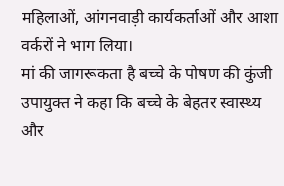महिलाओं, आंगनवाड़ी कार्यकर्ताओं और आशा वर्करों ने भाग लिया।
मां की जागरूकता है बच्चे के पोषण की कुंजी
उपायुक्त ने कहा कि बच्चे के बेहतर स्वास्थ्य और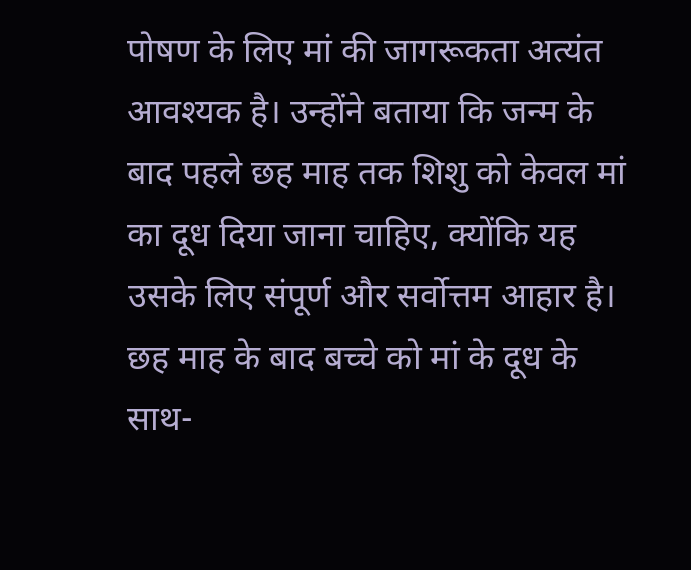पोषण के लिए मां की जागरूकता अत्यंत आवश्यक है। उन्होंने बताया कि जन्म के बाद पहले छह माह तक शिशु को केवल मां का दूध दिया जाना चाहिए, क्योंकि यह उसके लिए संपूर्ण और सर्वोत्तम आहार है। छह माह के बाद बच्चे को मां के दूध के साथ-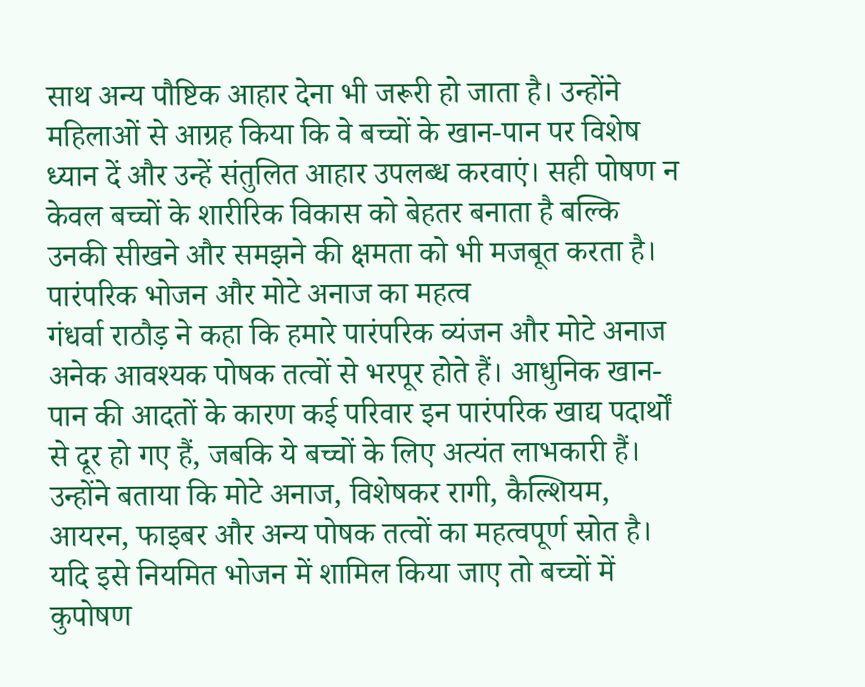साथ अन्य पौष्टिक आहार देना भी जरूरी हो जाता है। उन्होंने महिलाओं से आग्रह किया कि वे बच्चों के खान-पान पर विशेष ध्यान दें और उन्हें संतुलित आहार उपलब्ध करवाएं। सही पोषण न केवल बच्चों के शारीरिक विकास को बेहतर बनाता है बल्कि उनकी सीखने और समझने की क्षमता को भी मजबूत करता है।
पारंपरिक भोजन और मोटे अनाज का महत्व
गंधर्वा राठौड़ ने कहा कि हमारे पारंपरिक व्यंजन और मोटे अनाज अनेक आवश्यक पोषक तत्वों से भरपूर होते हैं। आधुनिक खान-पान की आदतों के कारण कई परिवार इन पारंपरिक खाद्य पदार्थों से दूर हो गए हैं, जबकि ये बच्चों के लिए अत्यंत लाभकारी हैं। उन्होंने बताया कि मोटे अनाज, विशेषकर रागी, कैल्शियम, आयरन, फाइबर और अन्य पोषक तत्वों का महत्वपूर्ण स्रोत है। यदि इसे नियमित भोजन में शामिल किया जाए तो बच्चों में कुपोषण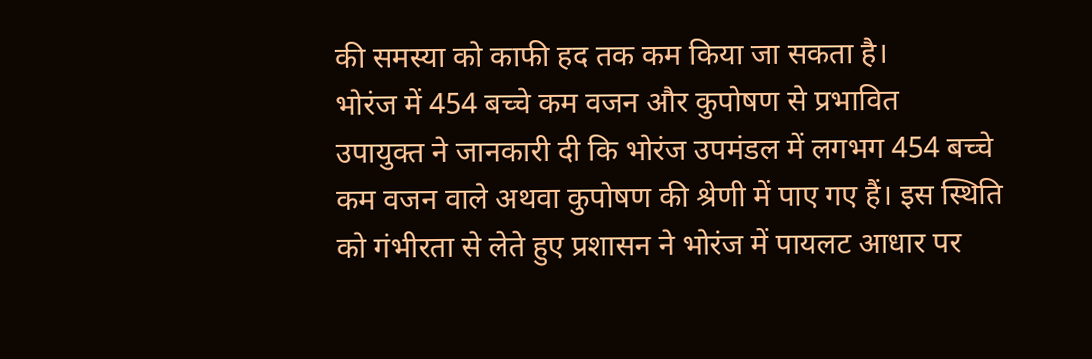की समस्या को काफी हद तक कम किया जा सकता है।
भोरंज में 454 बच्चे कम वजन और कुपोषण से प्रभावित
उपायुक्त ने जानकारी दी कि भोरंज उपमंडल में लगभग 454 बच्चे कम वजन वाले अथवा कुपोषण की श्रेणी में पाए गए हैं। इस स्थिति को गंभीरता से लेते हुए प्रशासन ने भोरंज में पायलट आधार पर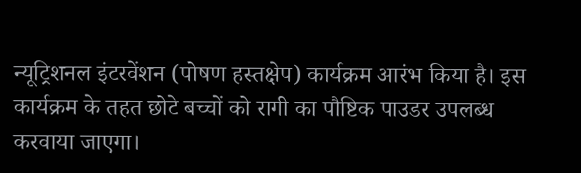न्यूट्रिशनल इंटरवेंशन (पोषण हस्तक्षेप) कार्यक्रम आरंभ किया है। इस कार्यक्रम के तहत छोटे बच्चों को रागी का पौष्टिक पाउडर उपलब्ध करवाया जाएगा।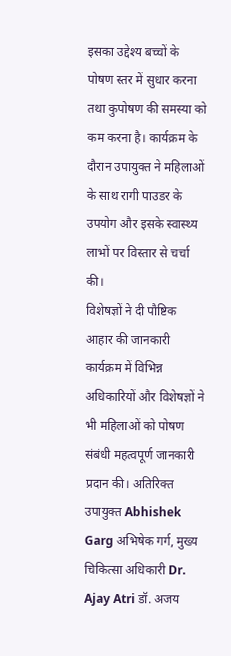इसका उद्देश्य बच्चों के पोषण स्तर में सुधार करना तथा कुपोषण की समस्या को कम करना है। कार्यक्रम के दौरान उपायुक्त ने महिलाओं के साथ रागी पाउडर के उपयोग और इसके स्वास्थ्य लाभों पर विस्तार से चर्चा की।
विशेषज्ञों ने दी पौष्टिक आहार की जानकारी
कार्यक्रम में विभिन्न अधिकारियों और विशेषज्ञों ने भी महिलाओं को पोषण संबंधी महत्वपूर्ण जानकारी प्रदान की। अतिरिक्त उपायुक्त Abhishek Garg अभिषेक गर्ग, मुख्य चिकित्सा अधिकारी Dr. Ajay Atri डॉ. अजय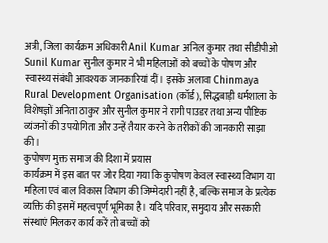अत्री, जिला कार्यक्रम अधिकारी Anil Kumar अनिल कुमार तथा सीडीपीओ Sunil Kumar सुनील कुमार ने भी महिलाओं को बच्चों के पोषण और स्वास्थ्य संबंधी आवश्यक जानकारियां दीं। इसके अलावा Chinmaya Rural Development Organisation (कॉर्ड), सिद्धबाड़ी धर्मशाला के विशेषज्ञों अनिता ठाकुर और सुनील कुमार ने रागी पाउडर तथा अन्य पौष्टिक व्यंजनों की उपयोगिता और उन्हें तैयार करने के तरीकों की जानकारी साझा की।
कुपोषण मुक्त समाज की दिशा में प्रयास
कार्यक्रम में इस बात पर जोर दिया गया कि कुपोषण केवल स्वास्थ्य विभाग या महिला एवं बाल विकास विभाग की जिम्मेदारी नहीं है, बल्कि समाज के प्रत्येक व्यक्ति की इसमें महत्वपूर्ण भूमिका है। यदि परिवार, समुदाय और सरकारी संस्थाएं मिलकर कार्य करें तो बच्चों को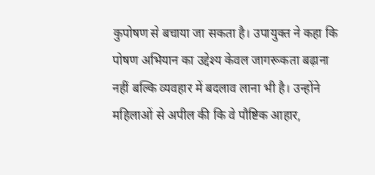कुपोषण से बचाया जा सकता है। उपायुक्त ने कहा कि पोषण अभियान का उद्देश्य केवल जागरूकता बढ़ाना नहीं बल्कि व्यवहार में बदलाव लाना भी है। उन्होंने महिलाओं से अपील की कि वे पौष्टिक आहार,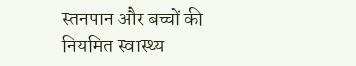स्तनपान और बच्चों की नियमित स्वास्थ्य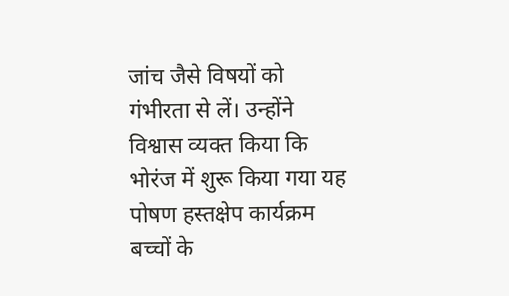जांच जैसे विषयों को गंभीरता से लें। उन्होंने विश्वास व्यक्त किया कि भोरंज में शुरू किया गया यह पोषण हस्तक्षेप कार्यक्रम बच्चों के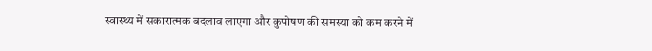स्वास्थ्य में सकारात्मक बदलाव लाएगा और कुपोषण की समस्या को कम करने में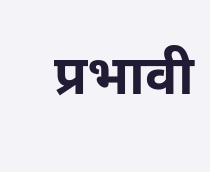प्रभावी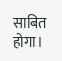साबित होगा।